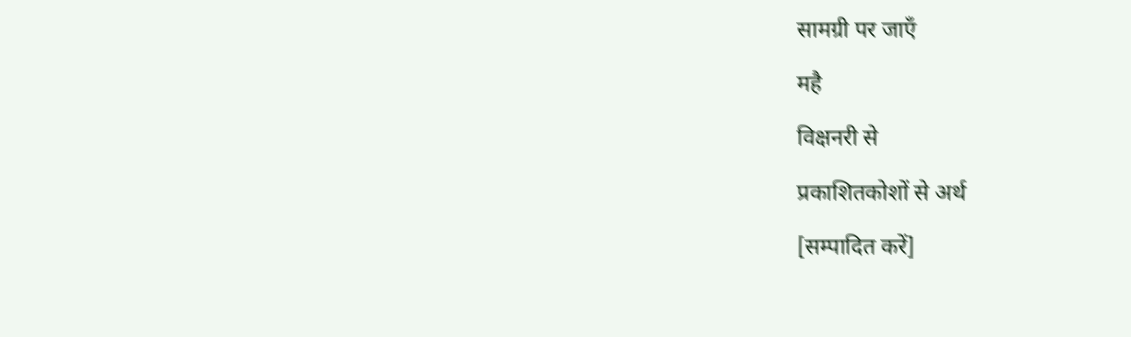सामग्री पर जाएँ

महै

विक्षनरी से

प्रकाशितकोशों से अर्थ

[सम्पादित करें]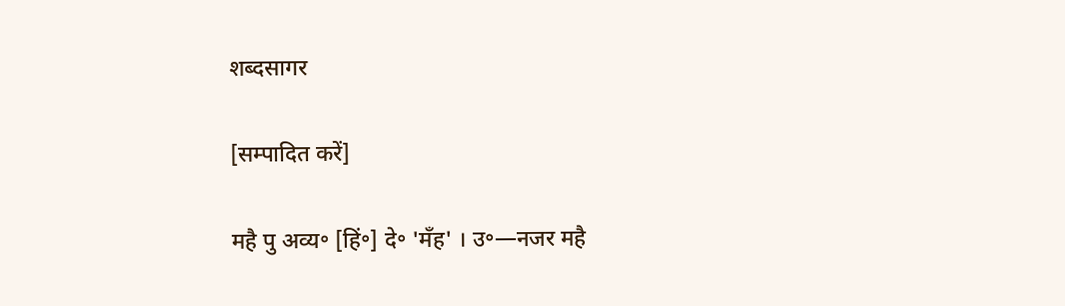शब्दसागर

[सम्पादित करें]

महै पु अव्य॰ [हिं॰] दे॰ 'मँह' । उ॰—नजर महै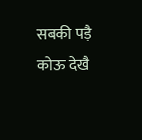सबकी पड़ै कोऊ देखै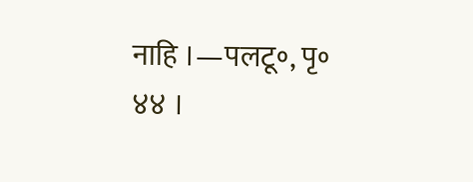नाहि ।—पलटू॰, पृ॰ ४४ ।